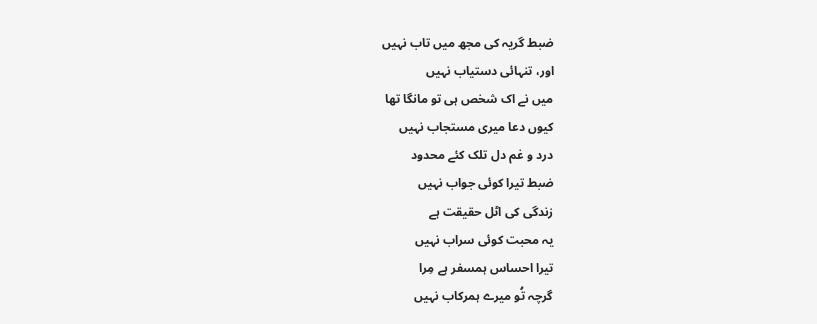ضبط گریہ کی مجھ میں تاب نہیں
اور، تنہائی دستیاب نہیں
میں نے اک شخص ہی تو مانگا تھا
کیوں دعا میری مستجاب نہیں
درد و غم دل تلک کئے محدود
ضبط تیرا کوئی جواب نہیں
زندگی کی اٹل حقیقت ہے
یہ محبت کوئی سراب نہیں
تیرا احساس ہمسفر ہے مِرا
گرچہ تُو میرے ہمرکاب نہیں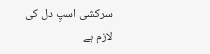سرکشی اسپِ دل کی لازم ہے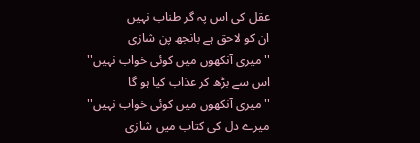عقل کی اس پہ گر طناب نہیں
ان کو لاحق ہے بانجھ پن شازی
'' میری آنکھوں میں کوئی خواب نہیں''
اس سے بڑھ کر عذاب کیا ہو گا
''میری آنکھوں میں کوئی خواب نہیں''
میرے دل کی کتاب میں شازی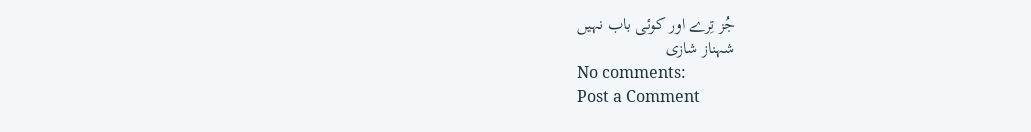جُز تِرے اور کوئی باب نہیں
شہناز شازی
No comments:
Post a Comment